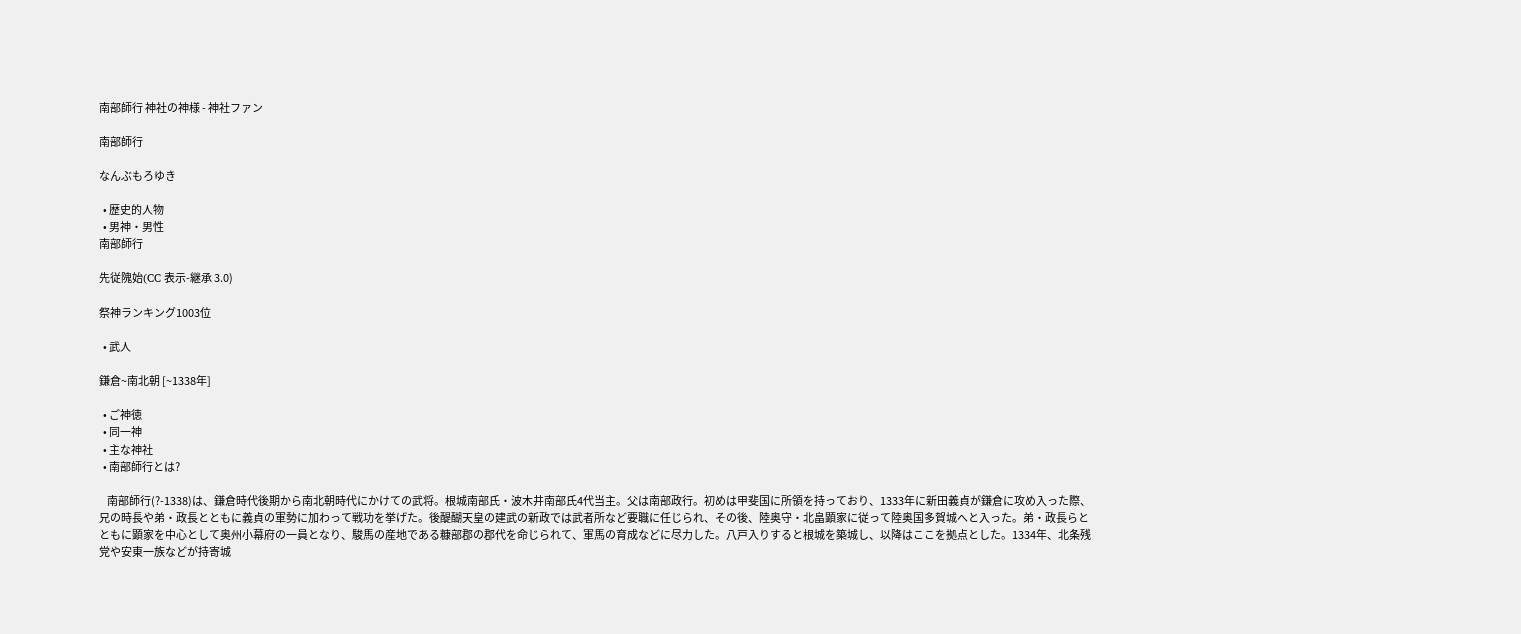南部師行 神社の神様 - 神社ファン

南部師行

なんぶもろゆき

  • 歴史的人物
  • 男神・男性
南部師行

先従隗始(CC 表示-継承 3.0)

祭神ランキング1003位

  • 武人

鎌倉~南北朝 [~1338年]

  • ご神徳
  • 同一神
  • 主な神社
  • 南部師行とは?

    南部師行(?-1338)は、鎌倉時代後期から南北朝時代にかけての武将。根城南部氏・波木井南部氏4代当主。父は南部政行。初めは甲斐国に所領を持っており、1333年に新田義貞が鎌倉に攻め入った際、兄の時長や弟・政長とともに義貞の軍勢に加わって戦功を挙げた。後醍醐天皇の建武の新政では武者所など要職に任じられ、その後、陸奥守・北畠顕家に従って陸奥国多賀城へと入った。弟・政長らとともに顕家を中心として奥州小幕府の一員となり、駿馬の産地である糠部郡の郡代を命じられて、軍馬の育成などに尽力した。八戸入りすると根城を築城し、以降はここを拠点とした。1334年、北条残党や安東一族などが持寄城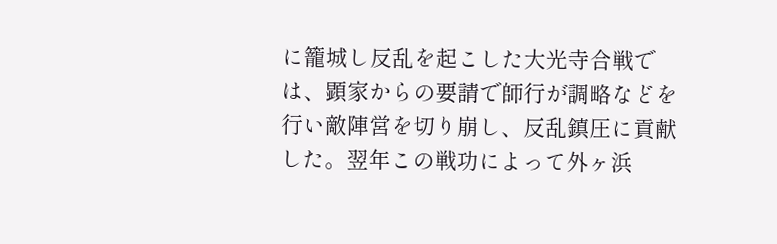に籠城し反乱を起こした大光寺合戦では、顕家からの要請で師行が調略などを行い敵陣営を切り崩し、反乱鎮圧に貢献した。翌年この戦功によって外ヶ浜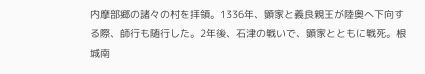内摩部郷の諸々の村を拝領。1336年、顕家と義良親王が陸奥へ下向する際、師行も随行した。2年後、石津の戦いで、顕家とともに戦死。根城南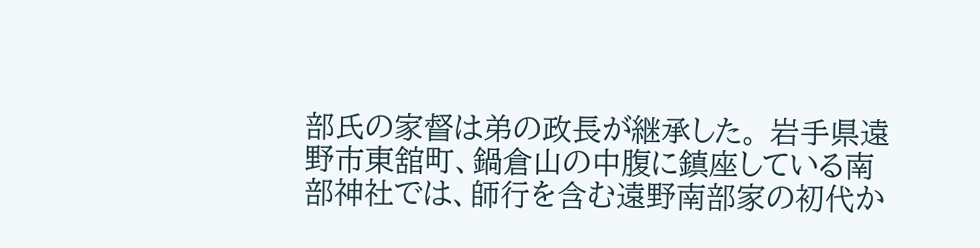部氏の家督は弟の政長が継承した。 岩手県遠野市東舘町、鍋倉山の中腹に鎮座している南部神社では、師行を含む遠野南部家の初代か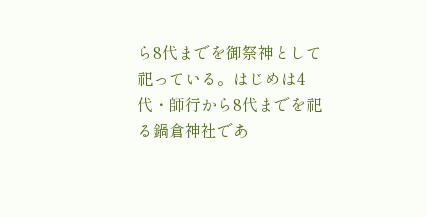ら8代までを御祭神として祀っている。はじめは4代・師行から8代までを祀る鍋倉神社であ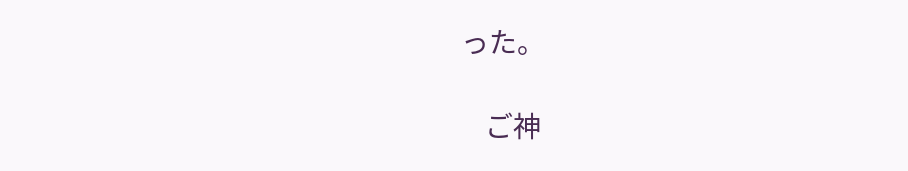った。

    ご神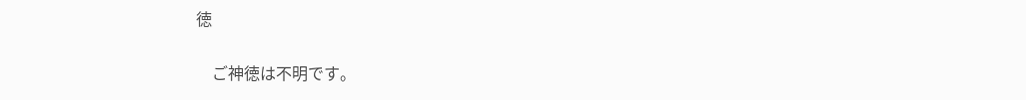徳

    ご神徳は不明です。